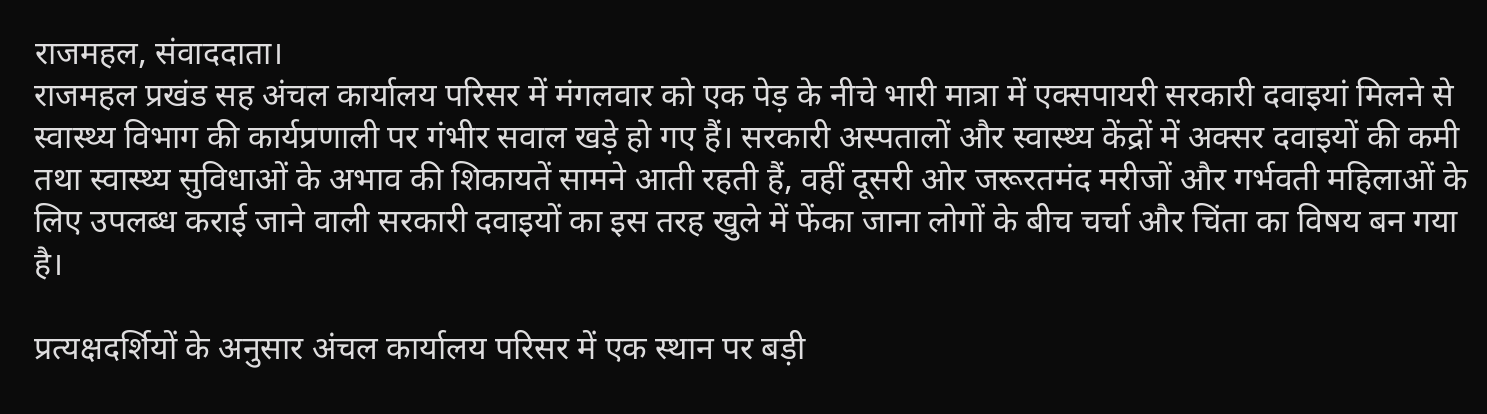राजमहल, संवाददाता।
राजमहल प्रखंड सह अंचल कार्यालय परिसर में मंगलवार को एक पेड़ के नीचे भारी मात्रा में एक्सपायरी सरकारी दवाइयां मिलने से स्वास्थ्य विभाग की कार्यप्रणाली पर गंभीर सवाल खड़े हो गए हैं। सरकारी अस्पतालों और स्वास्थ्य केंद्रों में अक्सर दवाइयों की कमी तथा स्वास्थ्य सुविधाओं के अभाव की शिकायतें सामने आती रहती हैं, वहीं दूसरी ओर जरूरतमंद मरीजों और गर्भवती महिलाओं के लिए उपलब्ध कराई जाने वाली सरकारी दवाइयों का इस तरह खुले में फेंका जाना लोगों के बीच चर्चा और चिंता का विषय बन गया है।

प्रत्यक्षदर्शियों के अनुसार अंचल कार्यालय परिसर में एक स्थान पर बड़ी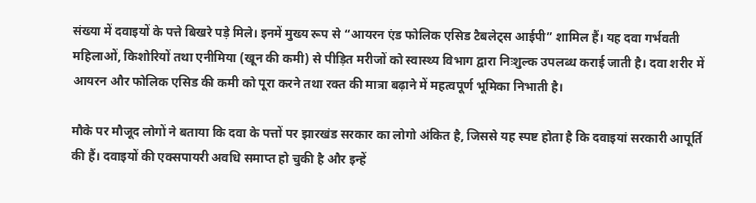संख्या में दवाइयों के पत्ते बिखरे पड़े मिले। इनमें मुख्य रूप से “आयरन एंड फोलिक एसिड टैबलेट्स आईपी” शामिल हैं। यह दवा गर्भवती महिलाओं, किशोरियों तथा एनीमिया (खून की कमी) से पीड़ित मरीजों को स्वास्थ्य विभाग द्वारा निःशुल्क उपलब्ध कराई जाती है। दवा शरीर में आयरन और फोलिक एसिड की कमी को पूरा करने तथा रक्त की मात्रा बढ़ाने में महत्वपूर्ण भूमिका निभाती है।

मौके पर मौजूद लोगों ने बताया कि दवा के पत्तों पर झारखंड सरकार का लोगो अंकित है, जिससे यह स्पष्ट होता है कि दवाइयां सरकारी आपूर्ति की हैं। दवाइयों की एक्सपायरी अवधि समाप्त हो चुकी है और इन्हें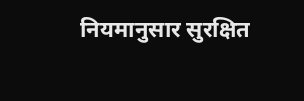नियमानुसार सुरक्षित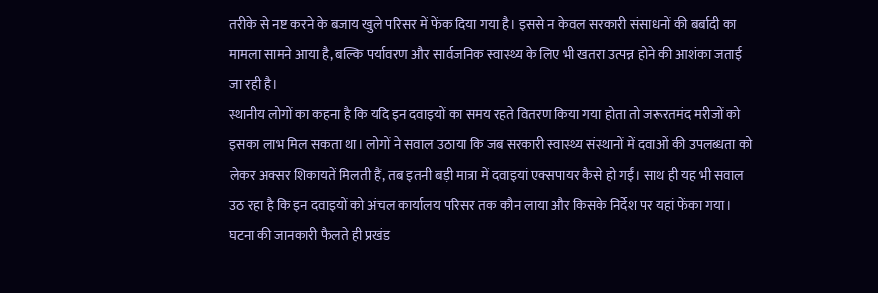तरीके से नष्ट करने के बजाय खुले परिसर में फेंक दिया गया है। इससे न केवल सरकारी संसाधनों की बर्बादी का मामला सामने आया है, बल्कि पर्यावरण और सार्वजनिक स्वास्थ्य के लिए भी खतरा उत्पन्न होने की आशंका जताई जा रही है।
स्थानीय लोगों का कहना है कि यदि इन दवाइयों का समय रहते वितरण किया गया होता तो जरूरतमंद मरीजों को इसका लाभ मिल सकता था। लोगों ने सवाल उठाया कि जब सरकारी स्वास्थ्य संस्थानों में दवाओं की उपलब्धता को लेकर अक्सर शिकायतें मिलती हैं, तब इतनी बड़ी मात्रा में दवाइयां एक्सपायर कैसे हो गईं। साथ ही यह भी सवाल उठ रहा है कि इन दवाइयों को अंचल कार्यालय परिसर तक कौन लाया और किसके निर्देश पर यहां फेंका गया।
घटना की जानकारी फैलते ही प्रखंड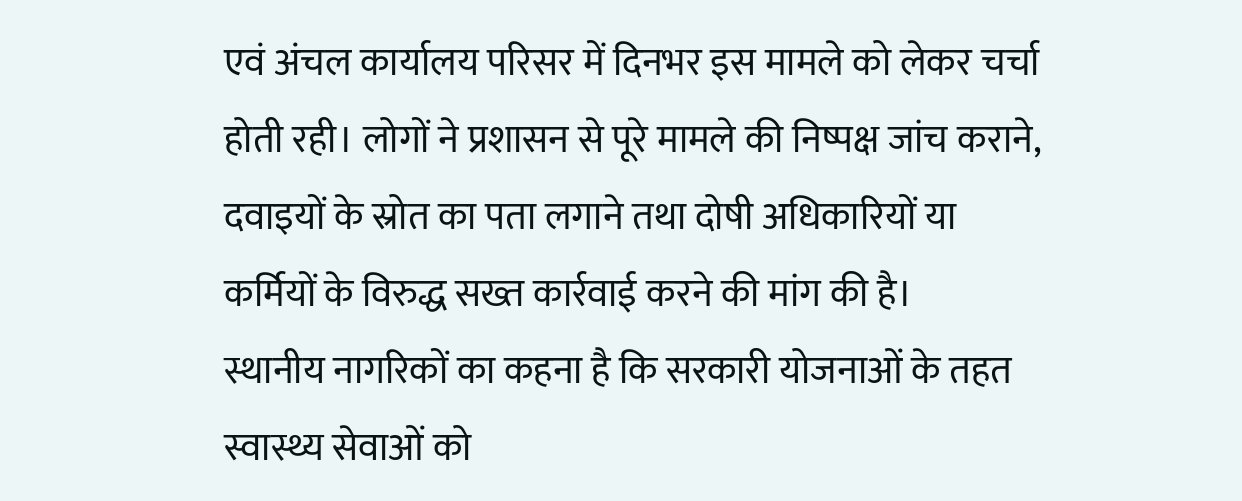एवं अंचल कार्यालय परिसर में दिनभर इस मामले को लेकर चर्चा होती रही। लोगों ने प्रशासन से पूरे मामले की निष्पक्ष जांच कराने, दवाइयों के स्रोत का पता लगाने तथा दोषी अधिकारियों या कर्मियों के विरुद्ध सख्त कार्रवाई करने की मांग की है।
स्थानीय नागरिकों का कहना है कि सरकारी योजनाओं के तहत स्वास्थ्य सेवाओं को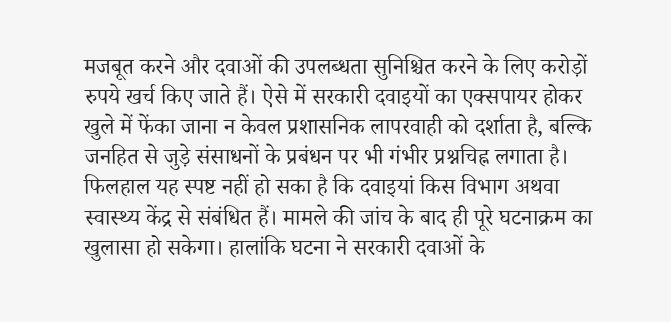मजबूत करने और दवाओं की उपलब्धता सुनिश्चित करने के लिए करोड़ों रुपये खर्च किए जाते हैं। ऐसे में सरकारी दवाइयों का एक्सपायर होकर खुले में फेंका जाना न केवल प्रशासनिक लापरवाही को दर्शाता है, बल्कि जनहित से जुड़े संसाधनों के प्रबंधन पर भी गंभीर प्रश्नचिह्न लगाता है।
फिलहाल यह स्पष्ट नहीं हो सका है कि दवाइयां किस विभाग अथवा स्वास्थ्य केंद्र से संबंधित हैं। मामले की जांच के बाद ही पूरे घटनाक्रम का खुलासा हो सकेगा। हालांकि घटना ने सरकारी दवाओं के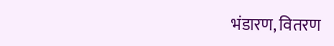भंडारण, वितरण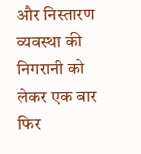और निस्तारण व्यवस्था की निगरानी को लेकर एक बार फिर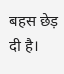बहस छेड़ दी है।